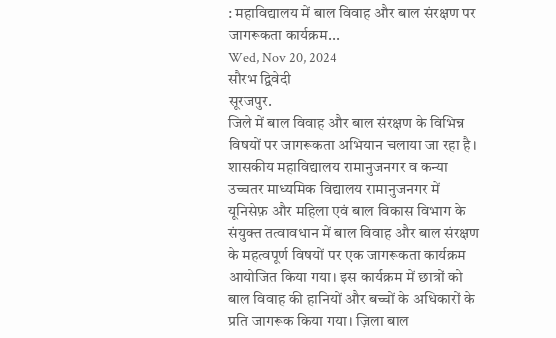: महाविद्यालय में बाल विवाह और बाल संरक्षण पर जागरूकता कार्यक्रम...
Wed, Nov 20, 2024
सौरभ द्विवेदी
सूरजपुर.
जिले में बाल विवाह और बाल संरक्षण के विभिन्न विषयों पर जागरूकता अभियान चलाया जा रहा है। शासकीय महाविद्यालय रामानुजनगर व कन्या उच्चतर माध्यमिक विद्यालय रामानुजनगर में यूनिसेफ़ और महिला एवं बाल विकास विभाग के संयुक्त तत्वावधान में बाल विवाह और बाल संरक्षण के महत्वपूर्ण विषयों पर एक जागरूकता कार्यक्रम आयोजित किया गया। इस कार्यक्रम में छात्रों को बाल विवाह की हानियों और बच्चों के अधिकारों के प्रति जागरूक किया गया। ज़िला बाल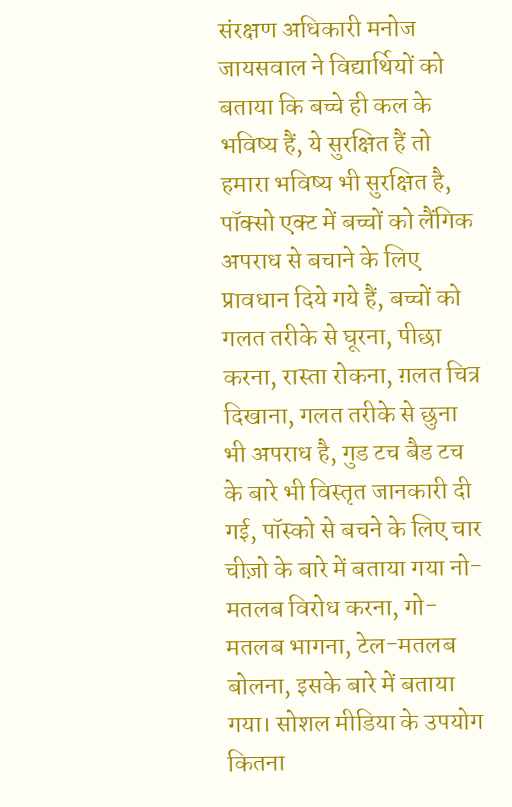संरक्षण अधिकारी मनोज जायसवाल ने विद्यार्थियों को बताया कि बच्चे ही कल के भविष्य हैं, ये सुरक्षित हैं तो हमारा भविष्य भी सुरक्षित है, पॉक्सो एक्ट में बच्चों को लैंगिक अपराध से बचाने के लिए प्रावधान दिये गये हैं, बच्चों को गलत तरीके से घूरना, पीछा करना, रास्ता रोकना, ग़लत चित्र दिखाना, गलत तरीके से छुना भी अपराध है, गुड टच बैड टच के बारे भी विस्तृत जानकारी दी गई, पॉस्को से बचने के लिए चार चीज़ो के बारे में बताया गया नो- मतलब विरोध करना, गो- मतलब भागना, टेल-मतलब बोलना, इसके बारे में बताया गया। सोशल मीडिया के उपयोग कितना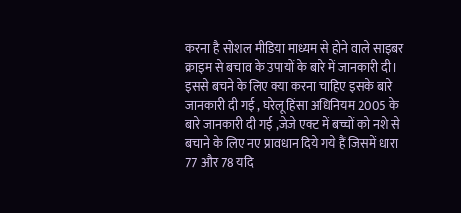करना है सोशल मीडिया माध्यम से होने वाले साइबर क्राइम से बचाव के उपायों के बारे में जानकारी दी। इससे बचने के लिए क्या करना चाहिए इसके बारे जानकारी दी गई , घरेलू हिंसा अधिनियम 2005 के बारे जानकारी दी गई ,जेजे एक्ट में बच्चों को नशे से बचाने के लिए नए प्रावधान दिये गये हैं जिसमें धारा 77 और 78 यदि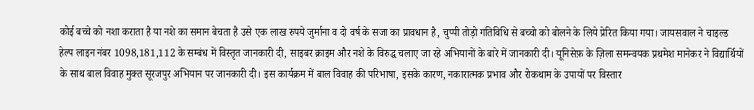कोई बच्चे को नशा कराता है या नशे का समान बेचता है उसे एक लाख रुपये जुर्माना व दो वर्ष के सजा का प्रावधान है, चुप्पी तोड़ो गतिविधि से बच्चो को बोलने के लिये प्रेरित किया गया। जायसवाल ने चाइल्ड हेल्प लाइन नंबर 1098,181,112 के सम्बंध में विस्तृत जानकारी दी, साइबर क्राइम और नशे के विरुद्ध चलाए जा रहे अभियानों के बारे में जानकारी दी। यूनिसेफ़ के ज़िला समन्वयक प्रथमेश मानेकर ने विद्यार्थियों के साथ बाल विवाह मुक्त सूरजपुर अभियान पर जानकारी दी। इस कार्यक्रम में बाल विवाह की परिभाषा, इसके कारण, नकारात्मक प्रभाव और रोकथाम के उपायों पर विस्तार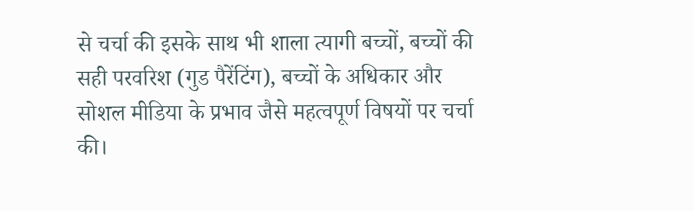से चर्चा की इसके साथ भी शाला त्यागी बच्चों, बच्चों की सही परवरिश (गुड पैरेंटिंग), बच्चों के अधिकार और सोशल मीडिया के प्रभाव जैसे महत्वपूर्ण विषयों पर चर्चा की।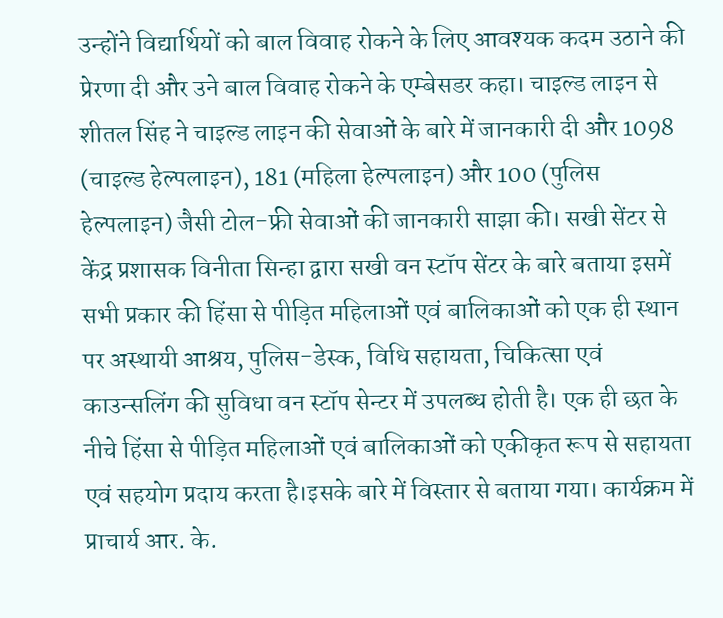उन्होंने विद्यार्थियों को बाल विवाह रोकने के लिए आवश्यक कदम उठाने की प्रेरणा दी और उने बाल विवाह रोकने के एम्बेसडर कहा। चाइल्ड लाइन से शीतल सिंह ने चाइल्ड लाइन की सेवाओं के बारे में जानकारी दी और 1098 (चाइल्ड हेल्पलाइन), 181 (महिला हेल्पलाइन) और 100 (पुलिस हेल्पलाइन) जैसी टोल-फ्री सेवाओं की जानकारी साझा की। सखी सेंटर से केंद्र प्रशासक विनीता सिन्हा द्वारा सखी वन स्टॉप सेंटर के बारे बताया इसमें सभी प्रकार की हिंसा से पीड़ित महिलाओं एवं बालिकाओं को एक ही स्थान पर अस्थायी आश्रय, पुलिस-डेस्क, विधि सहायता, चिकित्सा एवं काउन्सलिंग की सुविधा वन स्टॉप सेन्टर में उपलब्ध होती है। एक ही छत के नीचे हिंसा से पीड़ित महिलाओं एवं बालिकाओं को एकीकृत रूप से सहायता एवं सहयोग प्रदाय करता है।इसके बारे में विस्तार से बताया गया। कार्यक्रम में प्राचार्य आर. के.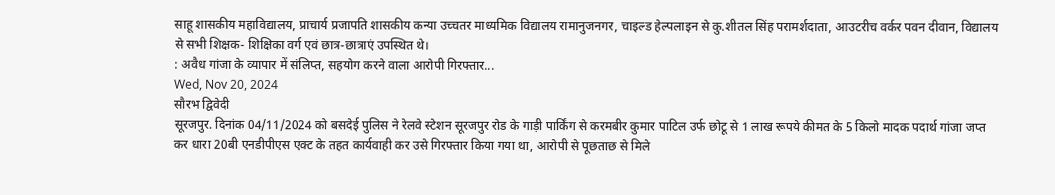साहू शासकीय महाविद्यालय, प्राचार्य प्रजापति शासकीय कन्या उच्चतर माध्यमिक विद्यालय रामानुजनगर, चाइल्ड हेल्पलाइन से कु.शीतल सिंह परामर्शदाता, आउटरीच वर्कर पवन दीवान, विद्यालय से सभी शिक्षक- शिक्षिका वर्ग एवं छात्र-छात्राएं उपस्थित थे।
: अवैध गांजा के व्यापार में संलिप्त, सहयोग करने वाला आरोपी गिरफ्तार...
Wed, Nov 20, 2024
सौरभ द्विवेदी
सूरजपुर. दिनांक 04/11/2024 को बसदेई पुलिस ने रेलवे स्टेशन सूरजपुर रोड के गाड़ी पार्किंग से करमबीर कुमार पाटिल उर्फ छोटू से 1 लाख रूपये कीमत के 5 किलो मादक पदार्थ गांजा जप्त कर धारा 20बी एनडीपीएस एक्ट के तहत कार्यवाही कर उसे गिरफ्तार किया गया था, आरोपी से पूछताछ से मिले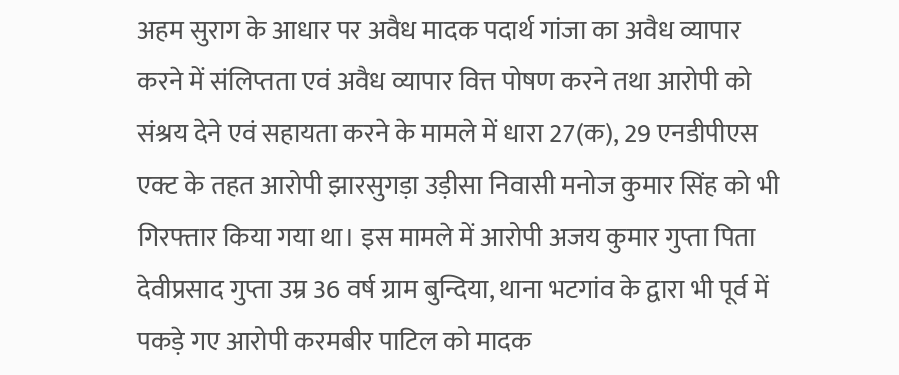अहम सुराग के आधार पर अवैध मादक पदार्थ गांजा का अवैध व्यापार करने में संलिप्तता एवं अवैध व्यापार वित्त पोषण करने तथा आरोपी को संश्रय देने एवं सहायता करने के मामले में धारा 27(क), 29 एनडीपीएस एक्ट के तहत आरोपी झारसुगड़ा उड़ीसा निवासी मनोज कुमार सिंह को भी गिरफ्तार किया गया था। इस मामले में आरोपी अजय कुमार गुप्ता पिता देवीप्रसाद गुप्ता उम्र 36 वर्ष ग्राम बुन्दिया, थाना भटगांव के द्वारा भी पूर्व में पकड़े गए आरोपी करमबीर पाटिल को मादक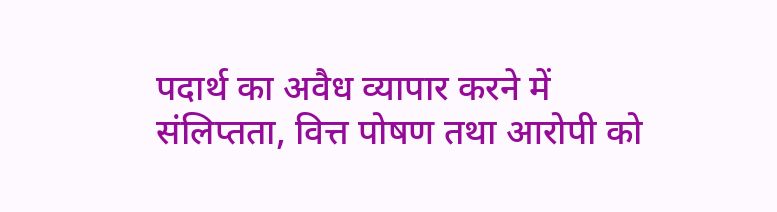पदार्थ का अवैध व्यापार करने में संलिप्तता, वित्त पोषण तथा आरोपी को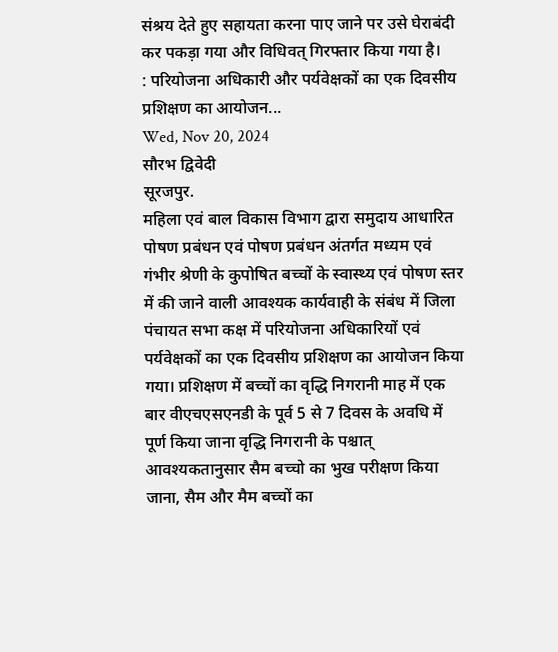संश्रय देते हुए सहायता करना पाए जाने पर उसे घेराबंदी कर पकड़ा गया और विधिवत् गिरफ्तार किया गया है।
: परियोजना अधिकारी और पर्यवेक्षकों का एक दिवसीय प्रशिक्षण का आयोजन...
Wed, Nov 20, 2024
सौरभ द्विवेदी
सूरजपुर.
महिला एवं बाल विकास विभाग द्वारा समुदाय आधारित पोषण प्रबंधन एवं पोषण प्रबंधन अंतर्गत मध्यम एवं गंभीर श्रेणी के कुपोषित बच्चों के स्वास्थ्य एवं पोषण स्तर में की जाने वाली आवश्यक कार्यवाही के संबंध में जिला पंचायत सभा कक्ष में परियोजना अधिकारियों एवं पर्यवेक्षकों का एक दिवसीय प्रशिक्षण का आयोजन किया गया। प्रशिक्षण में बच्चों का वृद्धि निगरानी माह में एक बार वीएचएसएनडी के पूर्व 5 से 7 दिवस के अवधि में पूर्ण किया जाना वृद्धि निगरानी के पश्चात् आवश्यकतानुसार सैम बच्चो का भुख परीक्षण किया जाना, सैम और मैम बच्चों का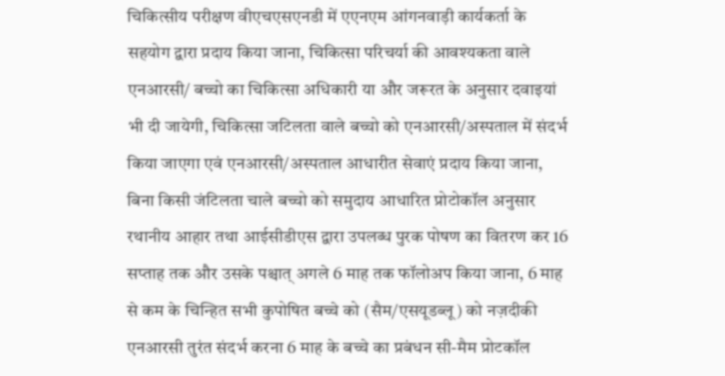चिकित्सीय परीक्षण वीएचएसएनडी में एएनएम आंगनवाड़ी कार्यकर्ता के सहयोग द्वारा प्रदाय किया जाना, चिकित्सा परिचर्या की आवश्यकता वाले एनआरसी/ बच्चो का चिकित्सा अधिकारी या और जरूरत के अनुसार दवाइयां भी दी जायेगी, चिकित्सा जटिलता वाले बच्चो को एनआरसी/अस्पताल में संदर्भ किया जाएगा एवं एनआरसी/अस्पताल आधारीत सेवाएं प्रदाय किया जाना, बिना किसी जंटिलता चाले बच्चो को समुदाय आधारित प्रोटोकॉल अनुसार रथानीय आहार तथा आईसीडीएस द्वारा उपलब्ध पुरक पोषण का वितरण कर 16 सप्ताह तक और उसके पश्चात् अगले 6 माह तक फॉलोअप किया जाना, 6 माह से कम के चिन्हित सभी कुपोषित बच्चे को (सैम/एसयूडब्लू) को नज़दीकी एनआरसी तुरंत संदर्भ करना 6 माह के बच्चे का प्रबंधन सी-मैम प्रोटकॉल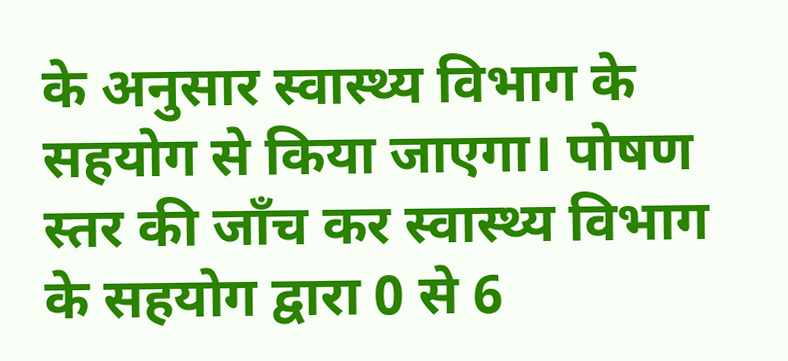के अनुसार स्वास्थ्य विभाग के सहयोग से किया जाएगा। पोषण स्तर की जाँच कर स्वास्थ्य विभाग के सहयोग द्वारा 0 से 6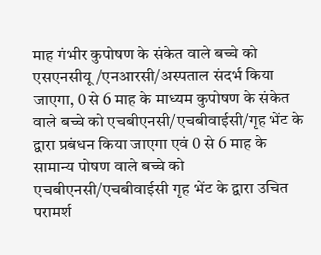माह गंभीर कुपोषण के संकेत वाले बच्चे को एसएनसीयू/एनआरसी/अस्पताल संदर्भ किया जाएगा, 0 से 6 माह के माध्यम कुपोषण के संकेत वाले बच्चे को एचबीएनसी/एचबीवाईसी/गृह भेंट के द्वारा प्रबंधन किया जाएगा एवं 0 से 6 माह के सामान्य पोषण वाले बच्चे को एचबीएनसी/एचबीवाईसी गृह भेंट के द्वारा उचित परामर्श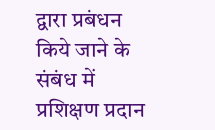द्वारा प्रबंधन किये जाने के संबंध में प्रशिक्षण प्रदान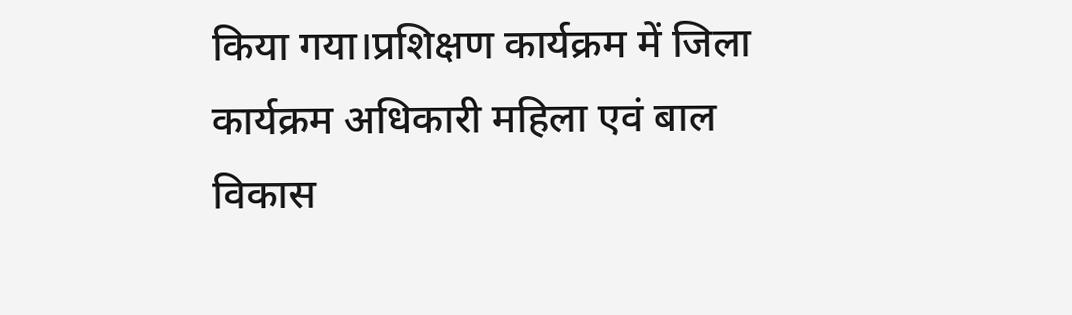किया गया।प्रशिक्षण कार्यक्रम में जिला कार्यक्रम अधिकारी महिला एवं बाल विकास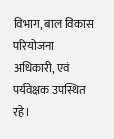विभाग, बाल विकास परियोजना अधिकारी, एवं पर्यवेक्षक उपस्थित रहे।